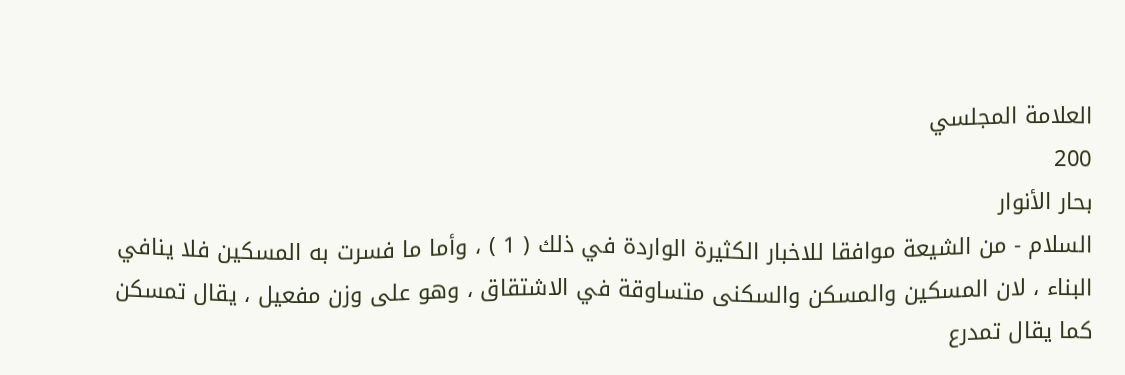العلامة المجلسي
200
بحار الأنوار
السلام - من الشيعة موافقا للاخبار الكثيرة الواردة في ذلك ( 1 ) ، وأما ما فسرت به المسكين فلا ينافي البناء ، لان المسكين والمسكن والسكنى متساوقة في الاشتقاق ، وهو على وزن مفعيل ، يقال تمسكن كما يقال تمدرع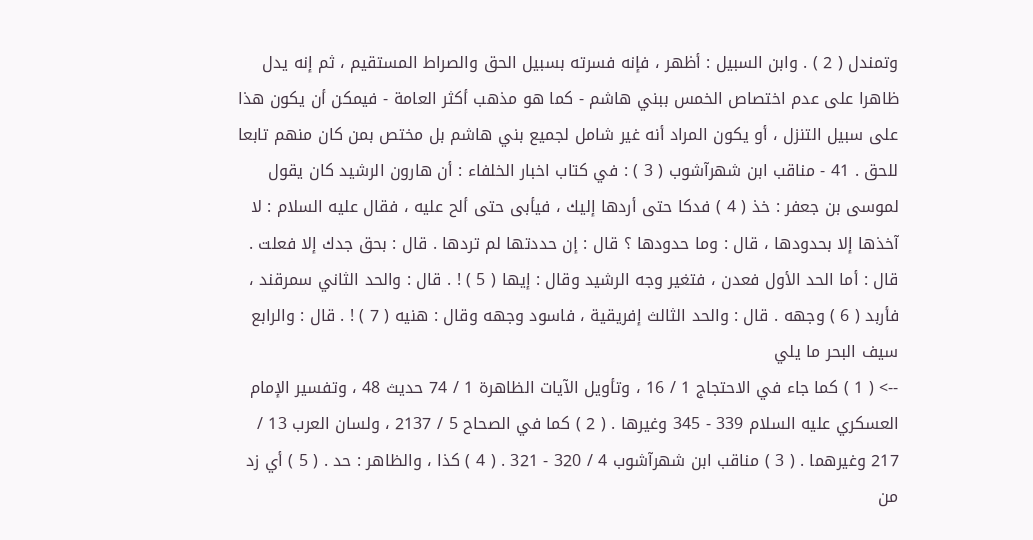وتمندل ( 2 ) . وابن السبيل : أظهر ، فإنه فسرته بسبيل الحق والصراط المستقيم ، ثم إنه يدل ظاهرا على عدم اختصاص الخمس ببني هاشم - كما هو مذهب أكثر العامة - فيمكن أن يكون هذا على سبيل التنزل ، أو يكون المراد أنه غير شامل لجميع بني هاشم بل مختص بمن كان منهم تابعا للحق . 41 - مناقب ابن شهرآشوب ( 3 ) : في كتاب اخبار الخلفاء : أن هارون الرشيد كان يقول لموسى بن جعفر : خذ ( 4 ) فدكا حتى أردها إليك ، فيأبى حتى ألح عليه ، فقال عليه السلام : لا آخذها إلا بحدودها ، قال : وما حدودها ؟ قال : إن حددتها لم تردها . قال : بحق جدك إلا فعلت . قال : أما الحد الأول فعدن ، فتغير وجه الرشيد وقال : إيها ( 5 ) ! . قال : والحد الثاني سمرقند ، فأربد ( 6 ) وجهه . قال : والحد الثالث إفريقية ، فاسود وجهه وقال : هنيه ( 7 ) ! . قال : والرابع سيف البحر ما يلي
--> ( 1 ) كما جاء في الاحتجاج 1 / 16 ، وتأويل الآيات الظاهرة 1 / 74 حديث 48 ، وتفسير الإمام العسكري عليه السلام 339 - 345 وغيرها . ( 2 ) كما في الصحاح 5 / 2137 ، ولسان العرب 13 / 217 وغيرهما . ( 3 ) مناقب ابن شهرآشوب 4 / 320 - 321 . ( 4 ) كذا ، والظاهر : حد . ( 5 ) أي زد من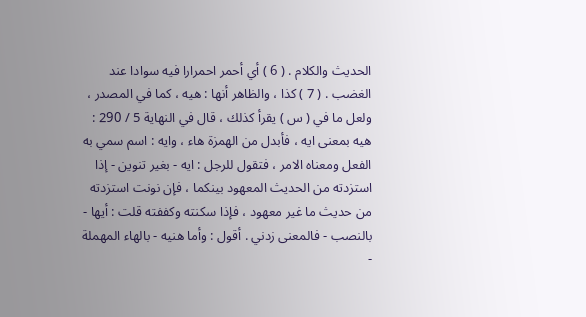الحديث والكلام . ( 6 ) أي أحمر احمرارا فيه سوادا عند الغضب . ( 7 ) كذا ، والظاهر أنها : هيه ، كما في المصدر ، ولعل ما في ( س ) يقرأ كذلك ، قال في النهاية 5 / 290 : هيه بمعنى ايه ، فأبدل من الهمزة هاء ، وايه : اسم سمي به الفعل ومعناه الامر ، فتقول للرجل : ايه - بغير تنوين - إذا استزدته من الحديث المعهود بينكما ، فإن نونت استزدته من حديث ما غير معهود ، فإذا سكنته وكففته قلت : أيها - بالنصب - فالمعنى زدني . أقول : وأما هنيه - بالهاء المهملة -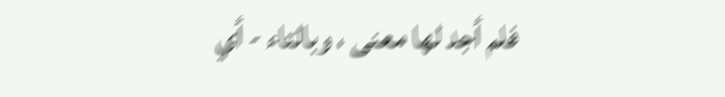فلم أجد لها معنى ، وبالتاء - أي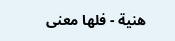هنية - فلها معنى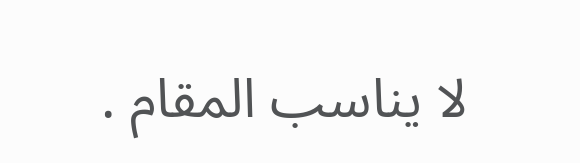لا يناسب المقام .